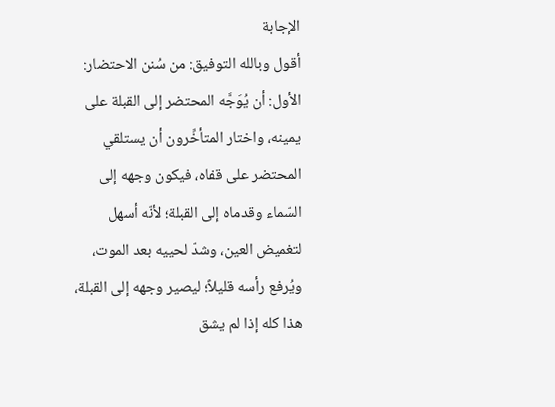الإجابة
أقول وبالله التوفيق: من سُنن الاحتضار:
الأول: أن يُوَجَّه المحتضر إلى القبلة على يمينه، واختار المتأخِّرون أن يستلقي المحتضر على قفاه، فيكون وجهه إلى السّماء وقدماه إلى القبلة؛ لأنّه أسهل لتغميض العين، وشدّ لحييه بعد الموت، ويُرفع رأسه قليلاً؛ ليصير وجهه إلى القبلة، هذا كله إذا لم يشق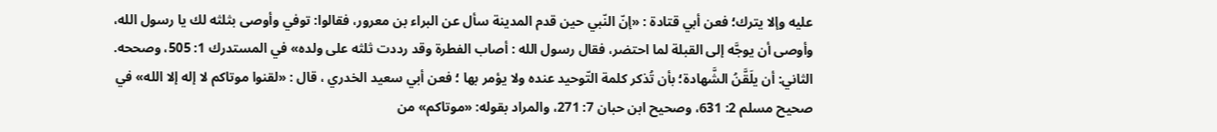عليه وإلا يترك؛ فعن أبي قتادة : «إنّ النّبي حين قدم المدينة سأل عن البراء بن معرور، فقالوا: توفي وأوصى بثلثه لك يا رسول الله، وأوصى أن يوجَّه إلى القبلة لما احتضر، فقال رسول الله : أصاب الفطرة وقد رددت ثلثه على ولده» في المستدرك 1: 505، وصححه.
الثاني: أن يلَقَّنُ الشَّهادة؛ بأن تُذكر كلمة التّوحيد عنده ولا يؤمر بها ؛ فعن أبي سعيد الخدري ، قال : «لقنوا موتاكم لا إله إلا الله» في صحيح مسلم 2: 631، وصحيح ابن حبان 7: 271، والمراد بقوله: «موتاكم» من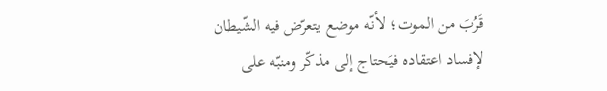قَرُبَ من الموت؛ لأنّه موضع يتعرّض فيه الشّيطان لإفساد اعتقاده فيَحتاج إلى مذكّر ومنبّه على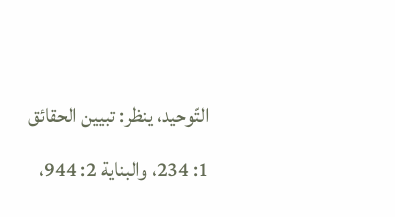التّوحيد، ينظر: تبيين الحقائق 1: 234، والبناية 2: 944،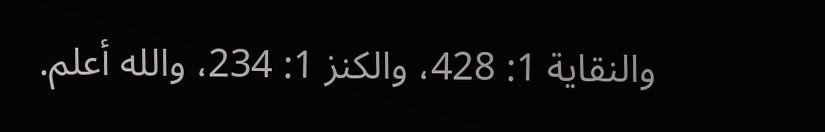والنقاية 1: 428، والكنز 1: 234، والله أعلم.